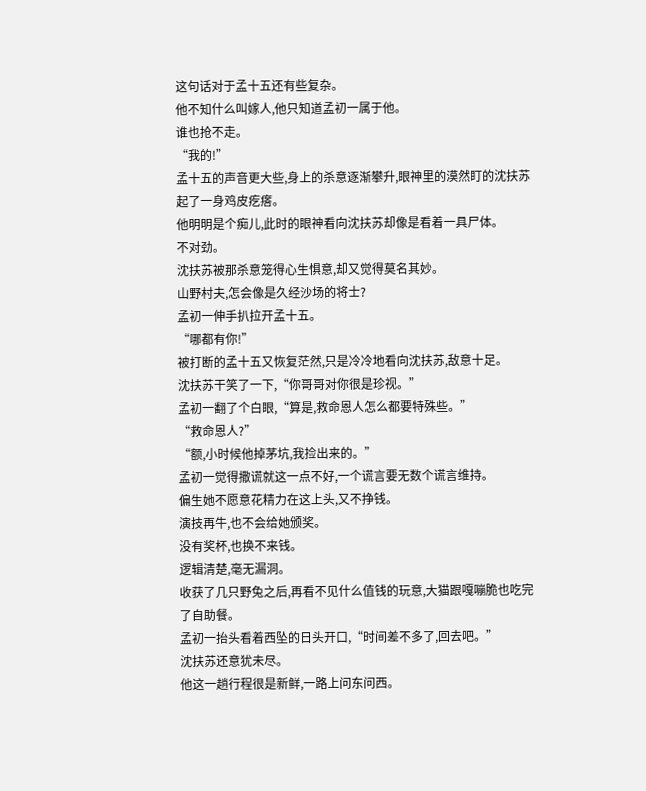这句话对于孟十五还有些复杂。
他不知什么叫嫁人,他只知道孟初一属于他。
谁也抢不走。
“我的!”
孟十五的声音更大些,身上的杀意逐渐攀升,眼神里的漠然盯的沈扶苏起了一身鸡皮疙瘩。
他明明是个痴儿,此时的眼神看向沈扶苏却像是看着一具尸体。
不对劲。
沈扶苏被那杀意笼得心生惧意,却又觉得莫名其妙。
山野村夫,怎会像是久经沙场的将士?
孟初一伸手扒拉开孟十五。
“哪都有你!”
被打断的孟十五又恢复茫然,只是冷冷地看向沈扶苏,敌意十足。
沈扶苏干笑了一下,“你哥哥对你很是珍视。”
孟初一翻了个白眼,“算是,救命恩人怎么都要特殊些。”
“救命恩人?”
“额,小时候他掉茅坑,我捡出来的。”
孟初一觉得撒谎就这一点不好,一个谎言要无数个谎言维持。
偏生她不愿意花精力在这上头,又不挣钱。
演技再牛,也不会给她颁奖。
没有奖杯,也换不来钱。
逻辑清楚,毫无漏洞。
收获了几只野兔之后,再看不见什么值钱的玩意,大猫跟嘎嘣脆也吃完了自助餐。
孟初一抬头看着西坠的日头开口,“时间差不多了,回去吧。”
沈扶苏还意犹未尽。
他这一趟行程很是新鲜,一路上问东问西。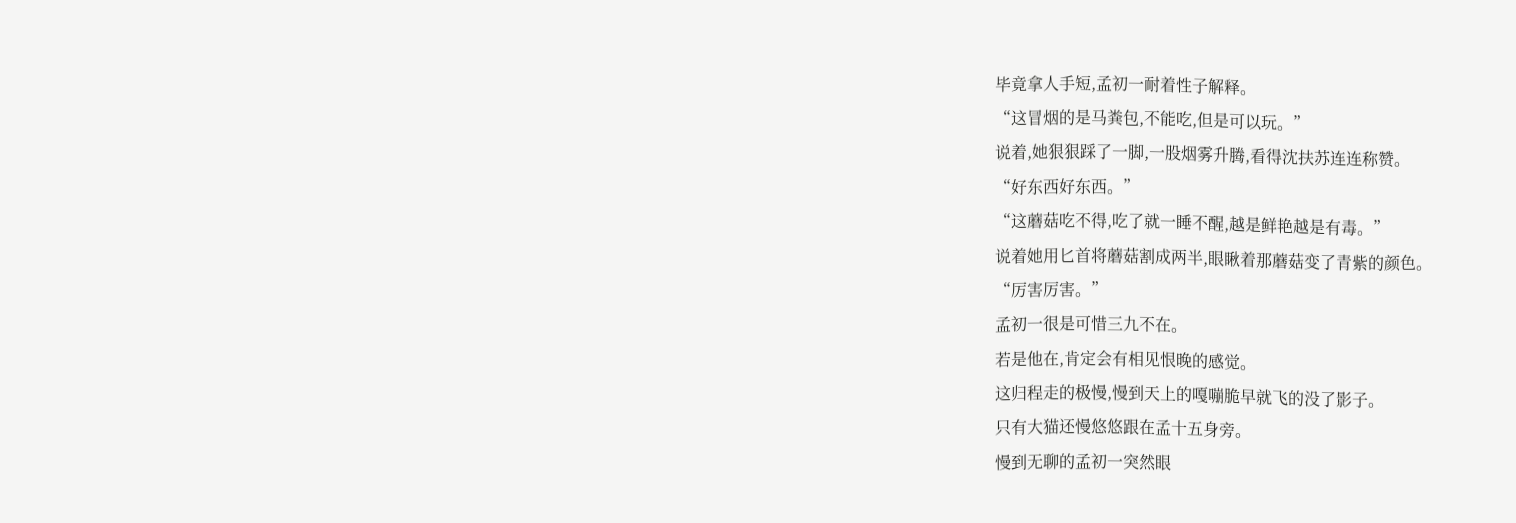毕竟拿人手短,孟初一耐着性子解释。
“这冒烟的是马粪包,不能吃,但是可以玩。”
说着,她狠狠踩了一脚,一股烟雾升腾,看得沈扶苏连连称赞。
“好东西好东西。”
“这蘑菇吃不得,吃了就一睡不醒,越是鲜艳越是有毒。”
说着她用匕首将蘑菇割成两半,眼瞅着那蘑菇变了青紫的颜色。
“厉害厉害。”
孟初一很是可惜三九不在。
若是他在,肯定会有相见恨晚的感觉。
这归程走的极慢,慢到天上的嘎嘣脆早就飞的没了影子。
只有大猫还慢悠悠跟在孟十五身旁。
慢到无聊的孟初一突然眼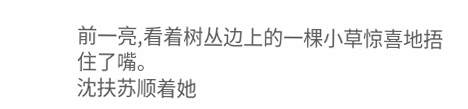前一亮,看着树丛边上的一棵小草惊喜地捂住了嘴。
沈扶苏顺着她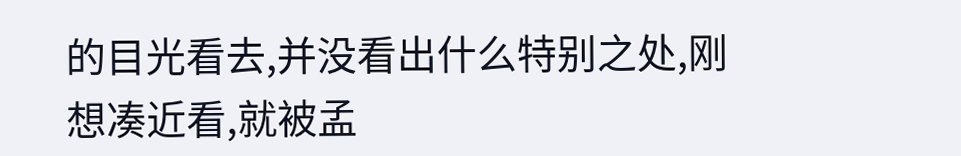的目光看去,并没看出什么特别之处,刚想凑近看,就被孟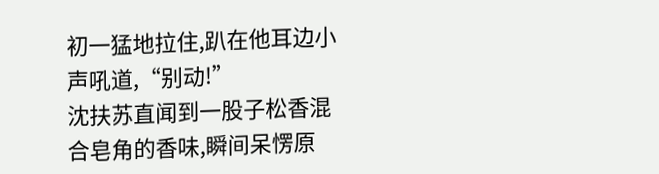初一猛地拉住,趴在他耳边小声吼道,“别动!”
沈扶苏直闻到一股子松香混合皂角的香味,瞬间呆愣原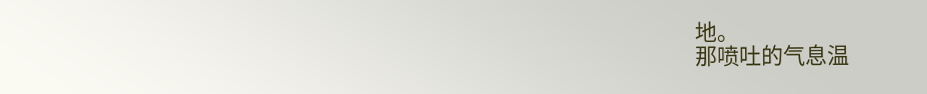地。
那喷吐的气息温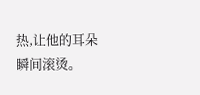热,让他的耳朵瞬间滚烫。